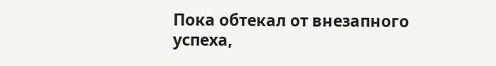Пока обтекал от внезапного успеха,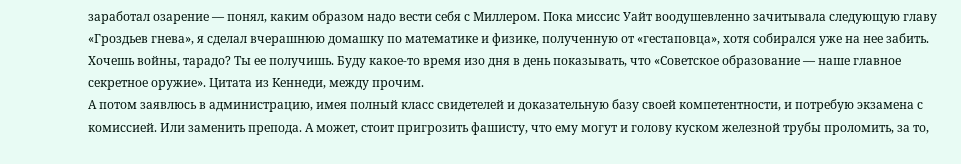заработал озарение — понял, каким образом надо вести себя с Миллером. Пока миссис Уайт воодушевленно зачитывала следующую главу «Гроздьев гнева», я сделал вчерашнюю домашку по математике и физике, полученную от «гестаповца», хотя собирался уже на нее забить. Хочешь войны, тарадо? Ты ее получишь. Буду какое-то время изо дня в день показывать, что «Советское образование — наше главное секретное оружие». Цитата из Кеннеди, между прочим.
А потом заявлюсь в администрацию, имея полный класс свидетелей и доказательную базу своей компетентности, и потребую экзамена с комиссией. Или заменить препода. А может, стоит пригрозить фашисту, что ему могут и голову куском железной трубы проломить, за то,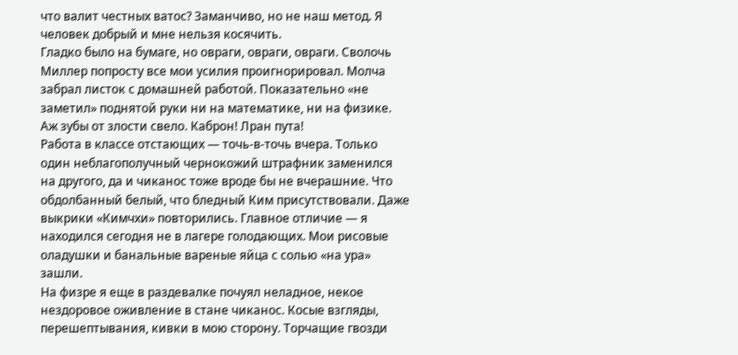что валит честных ватос? Заманчиво, но не наш метод. Я человек добрый и мне нельзя косячить.
Гладко было на бумаге, но овраги, овраги, овраги. Сволочь Миллер попросту все мои усилия проигнорировал. Молча забрал листок с домашней работой. Показательно «не заметил» поднятой руки ни на математике, ни на физике. Аж зубы от злости свело. Каброн! Лран пута!
Работа в классе отстающих — точь-в-точь вчера. Только один неблагополучный чернокожий штрафник заменился на другого, да и чиканос тоже вроде бы не вчерашние. Что обдолбанный белый, что бледный Ким присутствовали. Даже выкрики «Кимчхи» повторились. Главное отличие — я находился сегодня не в лагере голодающих. Мои рисовые оладушки и банальные вареные яйца с солью «на ура» зашли.
На физре я еще в раздевалке почуял неладное, некое нездоровое оживление в стане чиканос. Косые взгляды, перешептывания, кивки в мою сторону. Торчащие гвозди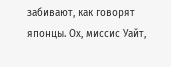забивают, как говорят японцы. Ох, миссис Уайт,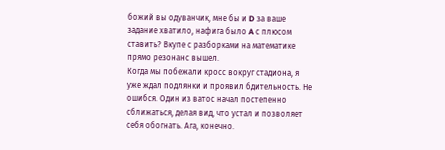божий вы одуванчик, мне бы и D за ваше задание хватило, нафига было A с плюсом ставить? Вкупе с разборками на математике прямо резонанс вышел.
Когда мы побежали кросс вокруг стадиона, я уже ждал подлянки и проявил бдительность. Не ошибся. Один из ватос начал постепенно сближаться, делая вид, что устал и позволяет себя обогнать. Ага, конечно.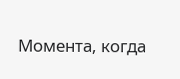Момента, когда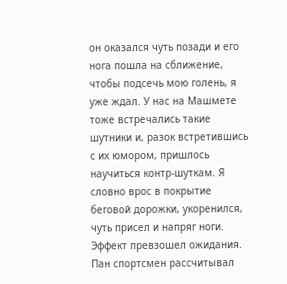он оказался чуть позади и его нога пошла на сближение, чтобы подсечь мою голень, я уже ждал. У нас на Машмете тоже встречались такие шутники и, разок встретившись с их юмором, пришлось научиться контр-шуткам. Я словно врос в покрытие беговой дорожки, укоренился, чуть присел и напряг ноги.
Эффект превзошел ожидания. Пан спортсмен рассчитывал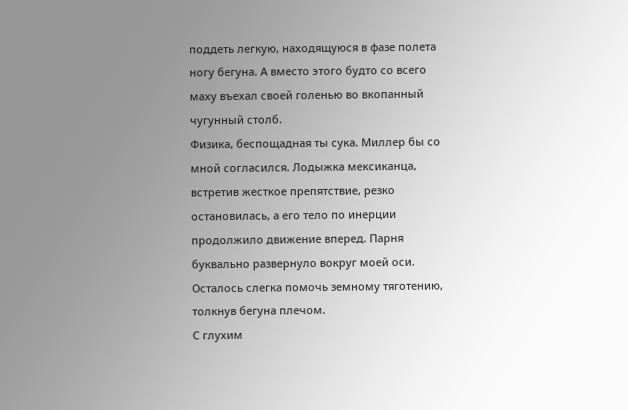поддеть легкую, находящуюся в фазе полета ногу бегуна. А вместо этого будто со всего маху въехал своей голенью во вкопанный чугунный столб.
Физика, беспощадная ты сука. Миллер бы со мной согласился. Лодыжка мексиканца, встретив жесткое препятствие, резко остановилась, а его тело по инерции продолжило движение вперед. Парня буквально развернуло вокруг моей оси. Осталось слегка помочь земному тяготению, толкнув бегуна плечом.
С глухим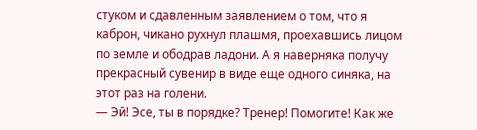стуком и сдавленным заявлением о том, что я каброн, чикано рухнул плашмя, проехавшись лицом по земле и ободрав ладони. А я наверняка получу прекрасный сувенир в виде еще одного синяка, на этот раз на голени.
— Эй! Эсе, ты в порядке? Тренер! Помогите! Как же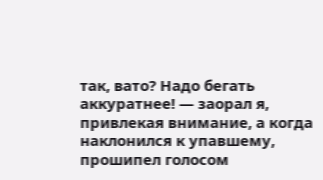так, вато? Надо бегать аккуратнее! — заорал я, привлекая внимание, а когда наклонился к упавшему, прошипел голосом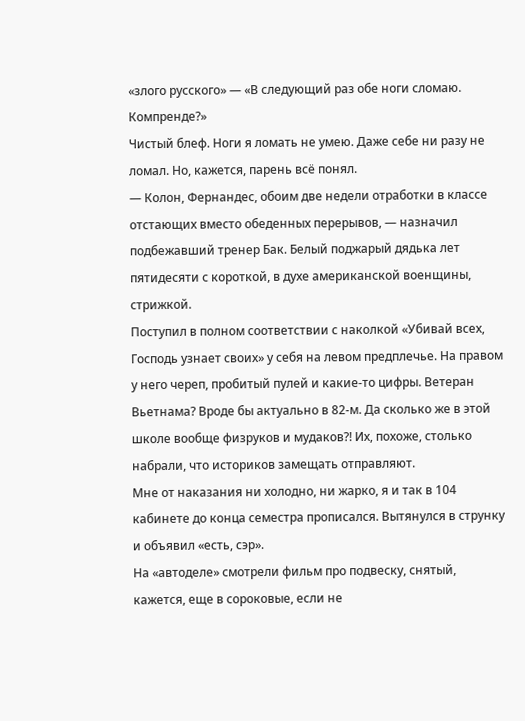«злого русского» — «В следующий раз обе ноги сломаю. Компренде?»
Чистый блеф. Ноги я ломать не умею. Даже себе ни разу не ломал. Но, кажется, парень всё понял.
— Колон, Фернандес, обоим две недели отработки в классе отстающих вместо обеденных перерывов, — назначил подбежавший тренер Бак. Белый поджарый дядька лет пятидесяти с короткой, в духе американской военщины, стрижкой.
Поступил в полном соответствии с наколкой «Убивай всех, Господь узнает своих» у себя на левом предплечье. На правом у него череп, пробитый пулей и какие-то цифры. Ветеран Вьетнама? Вроде бы актуально в 82-м. Да сколько же в этой школе вообще физруков и мудаков⁈ Их, похоже, столько набрали, что историков замещать отправляют.
Мне от наказания ни холодно, ни жарко, я и так в 104 кабинете до конца семестра прописался. Вытянулся в струнку и объявил «есть, сэр».
На «автоделе» смотрели фильм про подвеску, снятый, кажется, еще в сороковые, если не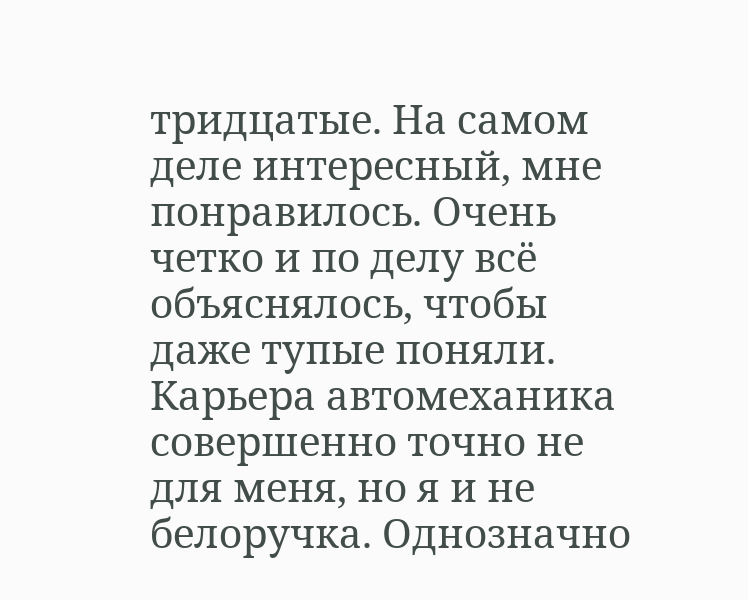тридцатые. На самом деле интересный, мне понравилось. Очень четко и по делу всё объяснялось, чтобы даже тупые поняли. Карьера автомеханика совершенно точно не для меня, но я и не белоручка. Однозначно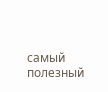самый полезный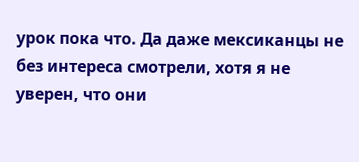урок пока что. Да даже мексиканцы не без интереса смотрели, хотя я не уверен, что они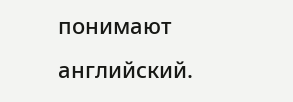понимают английский.